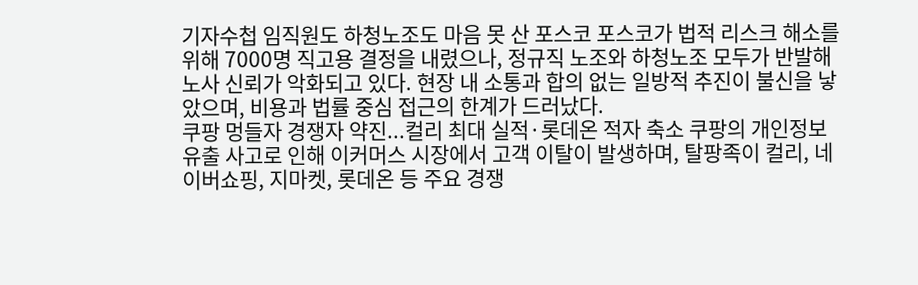기자수첩 임직원도 하청노조도 마음 못 산 포스코 포스코가 법적 리스크 해소를 위해 7000명 직고용 결정을 내렸으나, 정규직 노조와 하청노조 모두가 반발해 노사 신뢰가 악화되고 있다. 현장 내 소통과 합의 없는 일방적 추진이 불신을 낳았으며, 비용과 법률 중심 접근의 한계가 드러났다.
쿠팡 멍들자 경쟁자 약진...컬리 최대 실적·롯데온 적자 축소 쿠팡의 개인정보 유출 사고로 인해 이커머스 시장에서 고객 이탈이 발생하며, 탈팡족이 컬리, 네이버쇼핑, 지마켓, 롯데온 등 주요 경쟁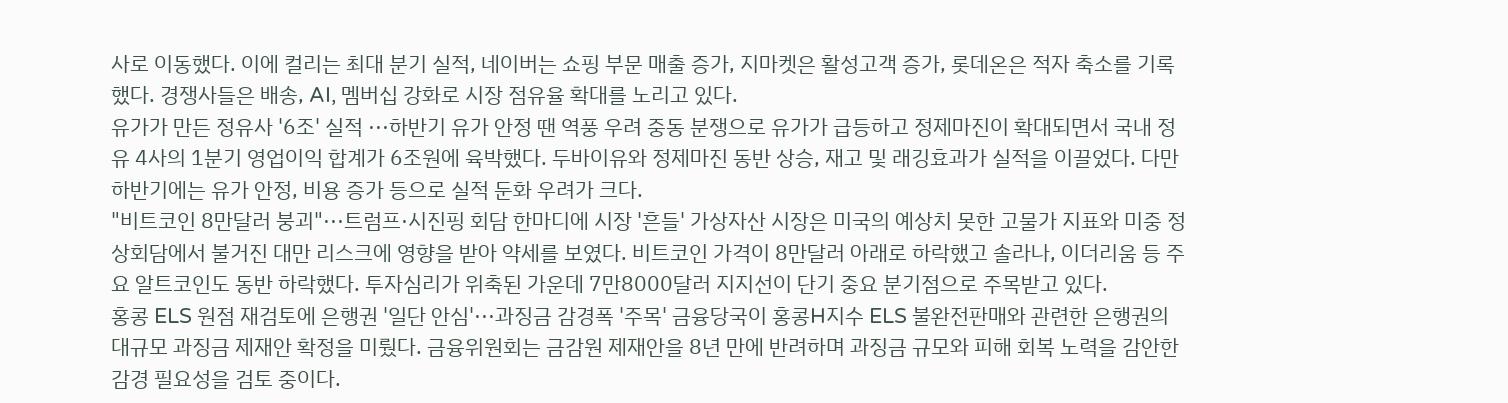사로 이동했다. 이에 컬리는 최대 분기 실적, 네이버는 쇼핑 부문 매출 증가, 지마켓은 활성고객 증가, 롯데온은 적자 축소를 기록했다. 경쟁사들은 배송, AI, 멤버십 강화로 시장 점유율 확대를 노리고 있다.
유가가 만든 정유사 '6조' 실적 ···하반기 유가 안정 땐 역풍 우려 중동 분쟁으로 유가가 급등하고 정제마진이 확대되면서 국내 정유 4사의 1분기 영업이익 합계가 6조원에 육박했다. 두바이유와 정제마진 동반 상승, 재고 및 래깅효과가 실적을 이끌었다. 다만 하반기에는 유가 안정, 비용 증가 등으로 실적 둔화 우려가 크다.
"비트코인 8만달러 붕괴"···트럼프·시진핑 회담 한마디에 시장 '흔들' 가상자산 시장은 미국의 예상치 못한 고물가 지표와 미중 정상회담에서 불거진 대만 리스크에 영향을 받아 약세를 보였다. 비트코인 가격이 8만달러 아래로 하락했고 솔라나, 이더리움 등 주요 알트코인도 동반 하락했다. 투자심리가 위축된 가운데 7만8000달러 지지선이 단기 중요 분기점으로 주목받고 있다.
홍콩 ELS 원점 재검토에 은행권 '일단 안심'···과징금 감경폭 '주목' 금융당국이 홍콩H지수 ELS 불완전판매와 관련한 은행권의 대규모 과징금 제재안 확정을 미뤘다. 금융위원회는 금감원 제재안을 8년 만에 반려하며 과징금 규모와 피해 회복 노력을 감안한 감경 필요성을 검토 중이다.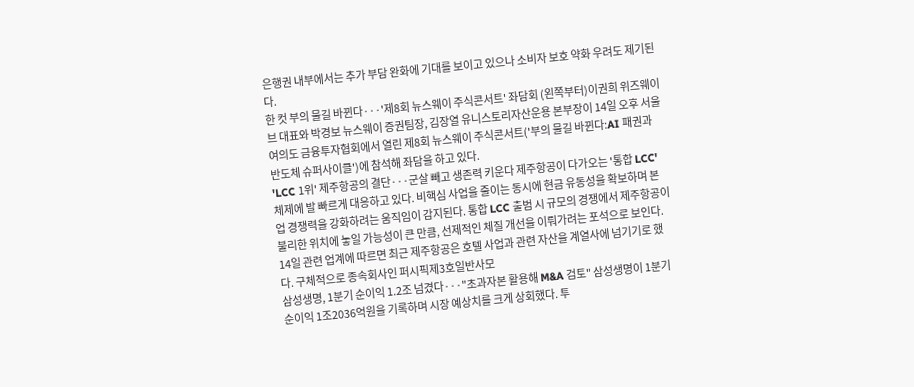은행권 내부에서는 추가 부담 완화에 기대를 보이고 있으나 소비자 보호 약화 우려도 제기된다.
한 컷 부의 물길 바뀐다···'제8회 뉴스웨이 주식콘서트' 좌담회 (왼쪽부터)이권희 위즈웨이브 대표와 박경보 뉴스웨이 증권팀장, 김장열 유니스토리자산운용 본부장이 14일 오후 서울 여의도 금융투자협회에서 열린 제8회 뉴스웨이 주식콘서트('부의 물길 바뀐다:AI 패권과 반도체 슈퍼사이클')에 참석해 좌담을 하고 있다.
'LCC 1위' 제주항공의 결단···군살 빼고 생존력 키운다 제주항공이 다가오는 '통합 LCC' 체제에 발 빠르게 대응하고 있다. 비핵심 사업을 줄이는 동시에 현금 유동성을 확보하며 본업 경쟁력을 강화하려는 움직임이 감지된다. 통합 LCC 출범 시 규모의 경쟁에서 제주항공이 불리한 위치에 놓일 가능성이 큰 만큼, 선제적인 체질 개선을 이뤄가려는 포석으로 보인다. 14일 관련 업계에 따르면 최근 제주항공은 호텔 사업과 관련 자산을 계열사에 넘기기로 했다. 구체적으로 종속회사인 퍼시픽제3호일반사모
삼성생명, 1분기 순이익 1.2조 넘겼다···"초과자본 활용해 M&A 검토" 삼성생명이 1분기 순이익 1조2036억원을 기록하며 시장 예상치를 크게 상회했다. 투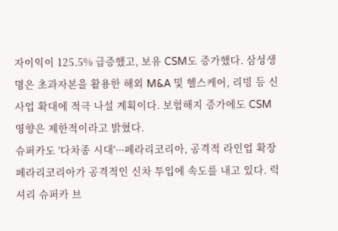자이익이 125.5% 급증했고, 보유 CSM도 증가했다. 삼성생명은 초과자본을 활용한 해외 M&A 및 헬스케어, 리빙 등 신사업 확대에 적극 나설 계획이다. 보험해지 증가에도 CSM 영향은 제한적이라고 밝혔다.
슈퍼카도 '다차종 시대'···페라리코리아, 공격적 라인업 확장 페라리코리아가 공격적인 신차 투입에 속도를 내고 있다. 럭셔리 슈퍼카 브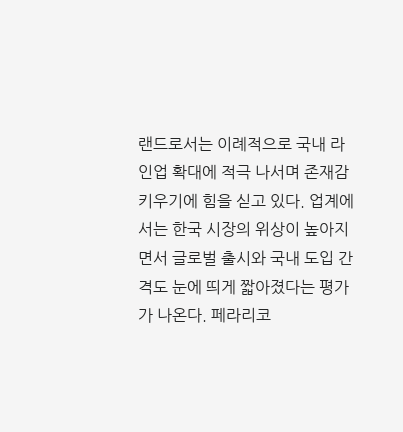랜드로서는 이례적으로 국내 라인업 확대에 적극 나서며 존재감 키우기에 힘을 싣고 있다. 업계에서는 한국 시장의 위상이 높아지면서 글로벌 출시와 국내 도입 간격도 눈에 띄게 짧아졌다는 평가가 나온다. 페라리코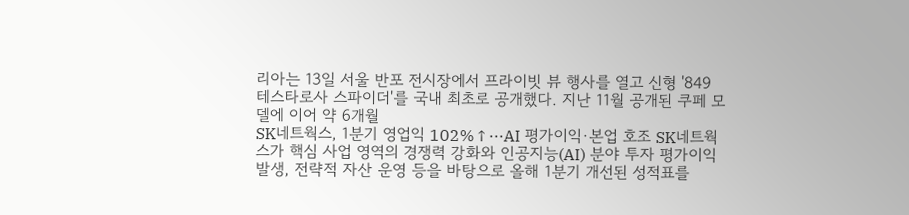리아는 13일 서울 반포 전시장에서 프라이빗 뷰 행사를 열고 신형 '849 테스타로사 스파이더'를 국내 최초로 공개했다. 지난 11월 공개된 쿠페 모델에 이어 약 6개월
SK네트웍스, 1분기 영업익 102%↑···AI 평가이익·본업 호조 SK네트웍스가 핵심 사업 영역의 경쟁력 강화와 인공지능(AI) 분야 투자 평가이익 발생, 전략적 자산 운영 등을 바탕으로 올해 1분기 개선된 성적표를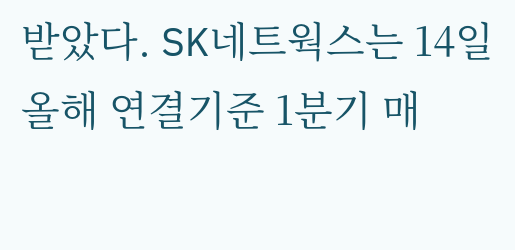받았다. SK네트웍스는 14일 올해 연결기준 1분기 매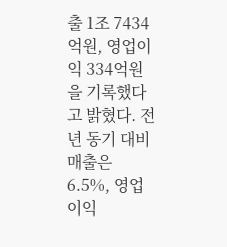출 1조 7434억원, 영업이익 334억원을 기록했다고 밝혔다. 전년 동기 대비 매출은 6.5%, 영업이익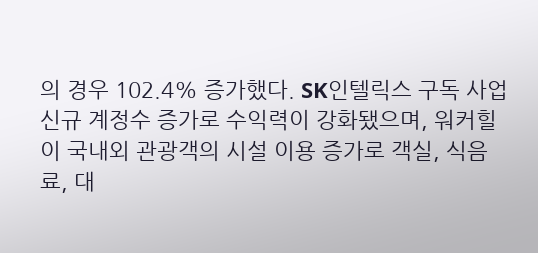의 경우 102.4% 증가했다. SK인텔릭스 구독 사업 신규 계정수 증가로 수익력이 강화됐으며, 워커힐이 국내외 관광객의 시설 이용 증가로 객실, 식음료, 대